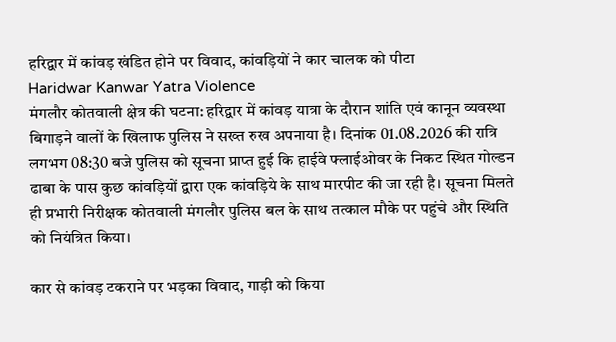हरिद्वार में कांवड़ खंडित होने पर विवाद, कांवड़ियों ने कार चालक को पीटा
Haridwar Kanwar Yatra Violence
मंगलौर कोतवाली क्षेत्र की घटना: हरिद्वार में कांवड़ यात्रा के दौरान शांति एवं कानून व्यवस्था बिगाड़ने वालों के खिलाफ पुलिस ने सख्त रुख अपनाया है। दिनांक 01.08.2026 की रात्रि लगभग 08:30 बजे पुलिस को सूचना प्राप्त हुई कि हाईवे फ्लाईओवर के निकट स्थित गोल्डन ढाबा के पास कुछ कांवड़ियों द्वारा एक कांवड़िये के साथ मारपीट की जा रही है। सूचना मिलते ही प्रभारी निरीक्षक कोतवाली मंगलौर पुलिस बल के साथ तत्काल मौके पर पहुंचे और स्थिति को नियंत्रित किया।

कार से कांवड़ टकराने पर भड़का विवाद, गाड़ी को किया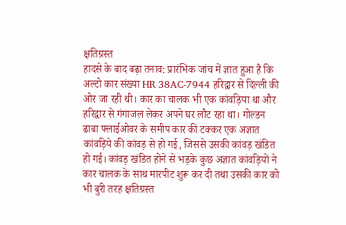क्षतिग्रस्त
हादसे के बाद बढ़ा तनाव: प्रारंभिक जांच में ज्ञात हुआ है कि अल्टो कार संख्या HR 38AC-7944 हरिद्वार से दिल्ली की ओर जा रही थी। कार का चालक भी एक कांवड़िया था और हरिद्वार से गंगाजल लेकर अपने घर लौट रहा था। गोल्डन ढाबा फ्लाईओवर के समीप कार की टक्कर एक अज्ञात कांवड़िये की कांवड़ से हो गई, जिससे उसकी कांवड़ खंडित हो गई। कांवड़ खंडित होने से भड़के कुछ अज्ञात कांवड़ियों ने कार चालक के साथ मारपीट शुरू कर दी तथा उसकी कार को भी बुरी तरह क्षतिग्रस्त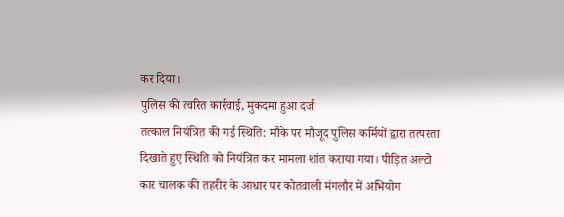कर दिया।
पुलिस की त्वरित कार्रवाई, मुकदमा हुआ दर्ज
तत्काल नियंत्रित की गई स्थिति: मौके पर मौजूद पुलिस कर्मियों द्वारा तत्परता दिखाते हुए स्थिति को नियंत्रित कर मामला शांत कराया गया। पीड़ित अल्टो कार चालक की तहरीर के आधार पर कोतवाली मंगलौर में अभियोग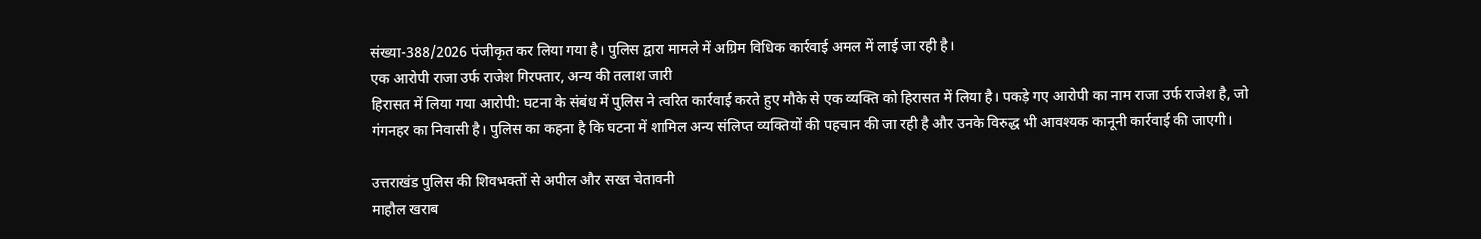संख्या-388/2026 पंजीकृत कर लिया गया है। पुलिस द्वारा मामले में अग्रिम विधिक कार्रवाई अमल में लाई जा रही है।
एक आरोपी राजा उर्फ राजेश गिरफ्तार, अन्य की तलाश जारी
हिरासत में लिया गया आरोपी: घटना के संबंध में पुलिस ने त्वरित कार्रवाई करते हुए मौके से एक व्यक्ति को हिरासत में लिया है। पकड़े गए आरोपी का नाम राजा उर्फ राजेश है, जो गंगनहर का निवासी है। पुलिस का कहना है कि घटना में शामिल अन्य संलिप्त व्यक्तियों की पहचान की जा रही है और उनके विरुद्ध भी आवश्यक कानूनी कार्रवाई की जाएगी।

उत्तराखंड पुलिस की शिवभक्तों से अपील और सख्त चेतावनी
माहौल खराब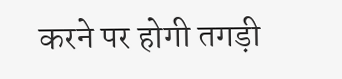करने पर होगी तगड़ी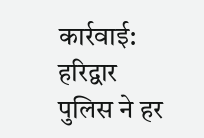कार्रवाई: हरिद्वार पुलिस ने हर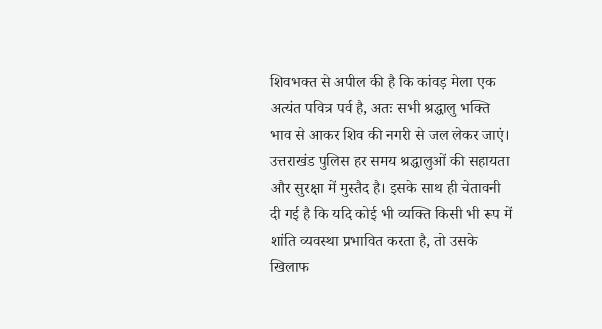शिवभक्त से अपील की है कि कांवड़ मेला एक अत्यंत पवित्र पर्व है, अतः सभी श्रद्धालु भक्ति भाव से आकर शिव की नगरी से जल लेकर जाएं। उत्तराखंड पुलिस हर समय श्रद्धालुओं की सहायता और सुरक्षा में मुस्तैद है। इसके साथ ही चेतावनी दी गई है कि यदि कोई भी व्यक्ति किसी भी रूप में शांति व्यवस्था प्रभावित करता है, तो उसके खिलाफ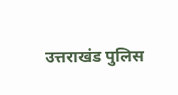उत्तराखंड पुलिस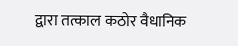द्वारा तत्काल कठोर वैधानिक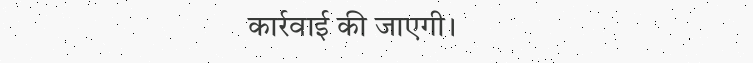कार्रवाई की जाएगी।